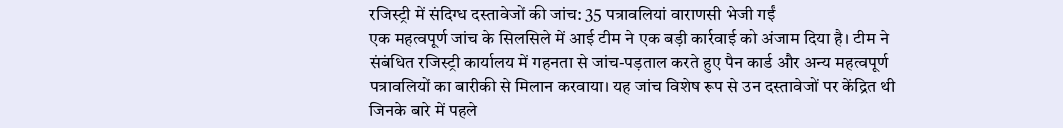रजिस्ट्री में संदिग्ध दस्तावेजों की जांच: 35 पत्रावलियां वाराणसी भेजी गईं
एक महत्वपूर्ण जांच के सिलसिले में आई टीम ने एक बड़ी कार्रवाई को अंजाम दिया है। टीम ने संबंधित रजिस्ट्री कार्यालय में गहनता से जांच-पड़ताल करते हुए पैन कार्ड और अन्य महत्वपूर्ण पत्रावलियों का बारीकी से मिलान करवाया। यह जांच विशेष रूप से उन दस्तावेजों पर केंद्रित थी जिनके बारे में पहले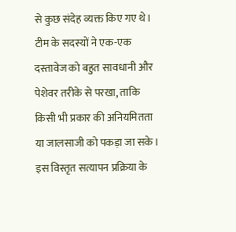से कुछ संदेह व्यक्त किए गए थे। टीम के सदस्यों ने एक-एक दस्तावेज को बहुत सावधानी और पेशेवर तरीके से परखा, ताकि किसी भी प्रकार की अनियमितता या जालसाजी को पकड़ा जा सके। इस विस्तृत सत्यापन प्रक्रिया के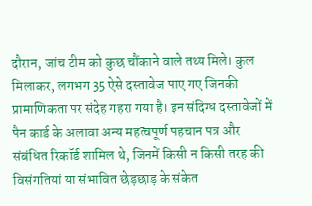दौरान, जांच टीम को कुछ चौंकाने वाले तथ्य मिले। कुल मिलाकर, लगभग 35 ऐसे दस्तावेज पाए गए जिनकी प्रामाणिकता पर संदेह गहरा गया है। इन संदिग्ध दस्तावेजों में पैन कार्ड के अलावा अन्य महत्वपूर्ण पहचान पत्र और संबंधित रिकॉर्ड शामिल थे, जिनमें किसी न किसी तरह की विसंगतियां या संभावित छेड़छाड़ के संकेत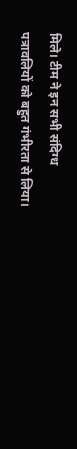मिले। टीम ने इन सभी संदिग्ध पत्रावलियों को बहुत गंभीरता से लिया।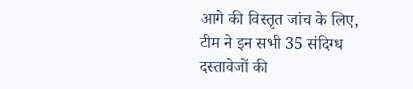आगे की विस्तृत जांच के लिए, टीम ने इन सभी 35 संदिग्ध दस्तावेजों की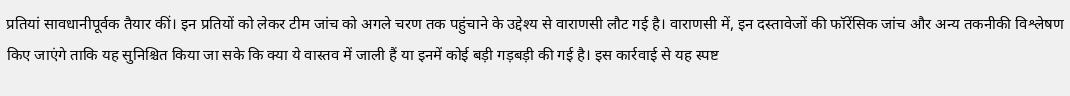प्रतियां सावधानीपूर्वक तैयार कीं। इन प्रतियों को लेकर टीम जांच को अगले चरण तक पहुंचाने के उद्देश्य से वाराणसी लौट गई है। वाराणसी में, इन दस्तावेजों की फॉरेंसिक जांच और अन्य तकनीकी विश्लेषण किए जाएंगे ताकि यह सुनिश्चित किया जा सके कि क्या ये वास्तव में जाली हैं या इनमें कोई बड़ी गड़बड़ी की गई है। इस कार्रवाई से यह स्पष्ट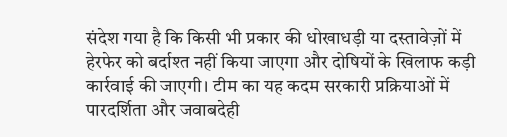संदेश गया है कि किसी भी प्रकार की धोखाधड़ी या दस्तावेज़ों में हेरफेर को बर्दाश्त नहीं किया जाएगा और दोषियों के खिलाफ कड़ी कार्रवाई की जाएगी। टीम का यह कदम सरकारी प्रक्रियाओं में पारदर्शिता और जवाबदेही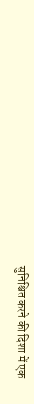सुनिश्चित करने की दिशा में एक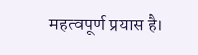महत्वपूर्ण प्रयास है।